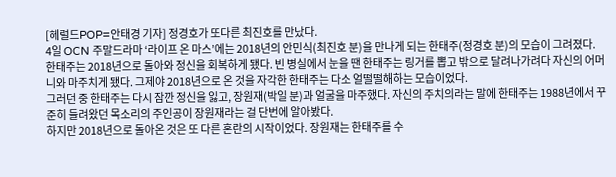[헤럴드POP=안태경 기자] 정경호가 또다른 최진호를 만났다.
4일 OCN 주말드라마 ‘라이프 온 마스’에는 2018년의 안민식(최진호 분)을 만나게 되는 한태주(정경호 분)의 모습이 그려졌다.
한태주는 2018년으로 돌아와 정신을 회복하게 됐다. 빈 병실에서 눈을 땐 한태주는 링거를 뽑고 밖으로 달려나가려다 자신의 어머니와 마주치게 됐다. 그제야 2018년으로 온 것을 자각한 한태주는 다소 얼떨떨해하는 모습이었다.
그러던 중 한태주는 다시 잠깐 정신을 잃고, 장원재(박일 분)과 얼굴을 마주했다. 자신의 주치의라는 말에 한태주는 1988년에서 꾸준히 들려왔던 목소리의 주인공이 장원재라는 걸 단번에 알아봤다.
하지만 2018년으로 돌아온 것은 또 다른 혼란의 시작이었다. 장원재는 한태주를 수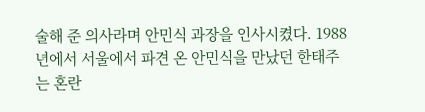술해 준 의사라며 안민식 과장을 인사시켰다. 1988년에서 서울에서 파견 온 안민식을 만났던 한태주는 혼란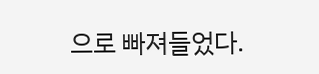으로 빠져들었다.